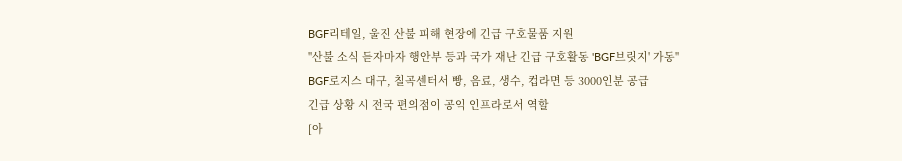BGF리테일, 울진 산불 피해 현장에 긴급 구호물품 지원
"산불 소식 듣자마자 행안부 등과 국가 재난 긴급 구호활동 'BGF브릿지' 가동"
BGF로지스 대구, 칠곡센터서 빵, 음료, 생수, 컵라면 등 3000인분 공급
긴급 상황 시 전국 편의점이 공익 인프라로서 역할
[아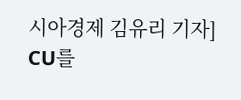시아경제 김유리 기자] CU를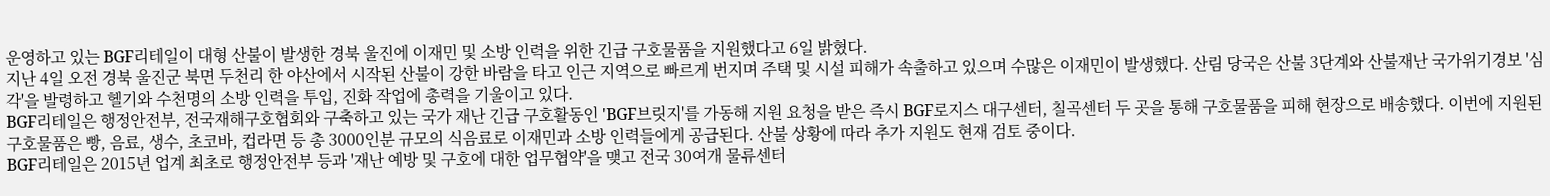운영하고 있는 BGF리테일이 대형 산불이 발생한 경북 울진에 이재민 및 소방 인력을 위한 긴급 구호물품을 지원했다고 6일 밝혔다.
지난 4일 오전 경북 울진군 북면 두천리 한 야산에서 시작된 산불이 강한 바람을 타고 인근 지역으로 빠르게 번지며 주택 및 시설 피해가 속출하고 있으며 수많은 이재민이 발생했다. 산림 당국은 산불 3단계와 산불재난 국가위기경보 '심각'을 발령하고 헬기와 수천명의 소방 인력을 투입, 진화 작업에 총력을 기울이고 있다.
BGF리테일은 행정안전부, 전국재해구호협회와 구축하고 있는 국가 재난 긴급 구호활동인 'BGF브릿지'를 가동해 지원 요청을 받은 즉시 BGF로지스 대구센터, 칠곡센터 두 곳을 통해 구호물품을 피해 현장으로 배송했다. 이번에 지원된 구호물품은 빵, 음료, 생수, 초코바, 컵라면 등 총 3000인분 규모의 식음료로 이재민과 소방 인력들에게 공급된다. 산불 상황에 따라 추가 지원도 현재 검토 중이다.
BGF리테일은 2015년 업계 최초로 행정안전부 등과 '재난 예방 및 구호에 대한 업무협약'을 맺고 전국 30여개 물류센터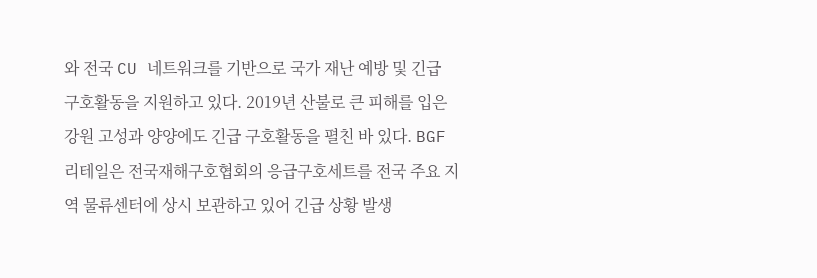와 전국 CU 네트워크를 기반으로 국가 재난 예방 및 긴급 구호활동을 지원하고 있다. 2019년 산불로 큰 피해를 입은 강원 고성과 양양에도 긴급 구호활동을 펼친 바 있다. BGF리테일은 전국재해구호협회의 응급구호세트를 전국 주요 지역 물류센터에 상시 보관하고 있어 긴급 상황 발생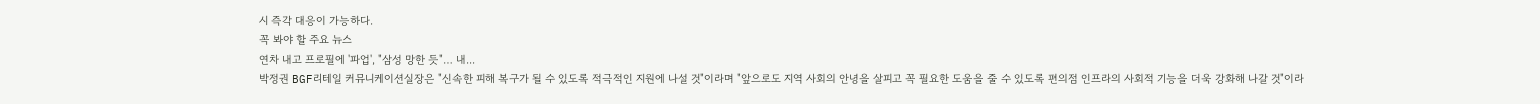시 즉각 대응이 가능하다.
꼭 봐야 할 주요 뉴스
연차 내고 프로필에 '파업', "삼성 망한 듯"… 내...
박정권 BGF리테일 커뮤니케이션실장은 "신속한 피해 복구가 될 수 있도록 적극적인 지원에 나설 것"이라며 "앞으로도 지역 사회의 안녕을 살피고 꼭 필요한 도움을 줄 수 있도록 편의점 인프라의 사회적 기능을 더욱 강화해 나갈 것"이라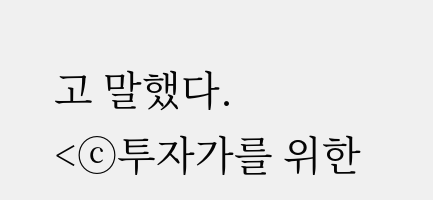고 말했다.
<ⓒ투자가를 위한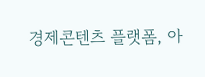경제콘텐츠 플랫폼, 아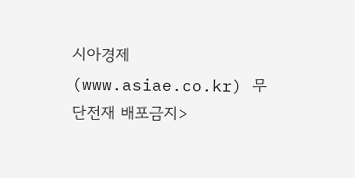시아경제(www.asiae.co.kr) 무단전재 배포금지>